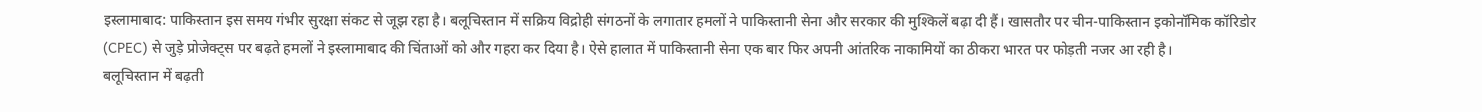इस्लामाबाद: पाकिस्तान इस समय गंभीर सुरक्षा संकट से जूझ रहा है। बलूचिस्तान में सक्रिय विद्रोही संगठनों के लगातार हमलों ने पाकिस्तानी सेना और सरकार की मुश्किलें बढ़ा दी हैं। खासतौर पर चीन-पाकिस्तान इकोनॉमिक कॉरिडोर (CPEC) से जुड़े प्रोजेक्ट्स पर बढ़ते हमलों ने इस्लामाबाद की चिंताओं को और गहरा कर दिया है। ऐसे हालात में पाकिस्तानी सेना एक बार फिर अपनी आंतरिक नाकामियों का ठीकरा भारत पर फोड़ती नजर आ रही है।
बलूचिस्तान में बढ़ती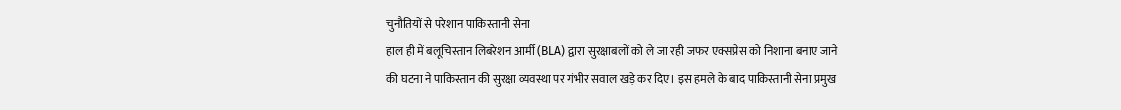चुनौतियों से परेशान पाकिस्तानी सेना
हाल ही में बलूचिस्तान लिबरेशन आर्मी (BLA) द्वारा सुरक्षाबलों को ले जा रही जफर एक्सप्रेस को निशाना बनाए जाने की घटना ने पाकिस्तान की सुरक्षा व्यवस्था पर गंभीर सवाल खड़े कर दिए। इस हमले के बाद पाकिस्तानी सेना प्रमुख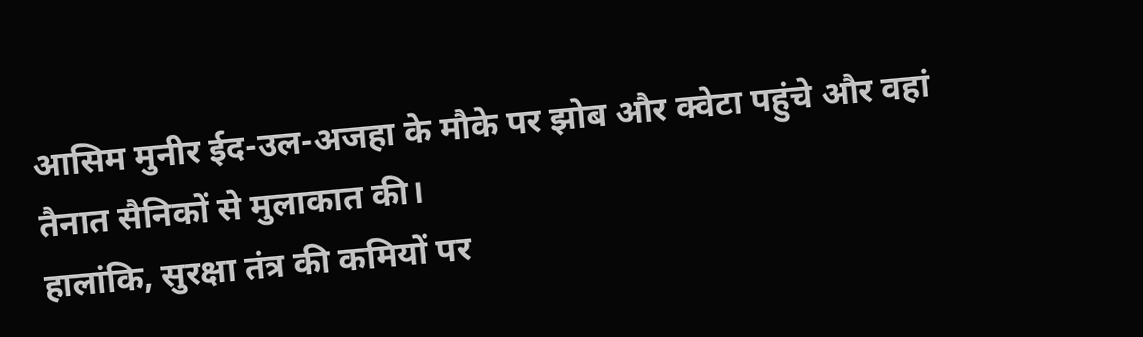आसिम मुनीर ईद-उल-अजहा के मौके पर झोब और क्वेटा पहुंचे और वहां तैनात सैनिकों से मुलाकात की।
हालांकि, सुरक्षा तंत्र की कमियों पर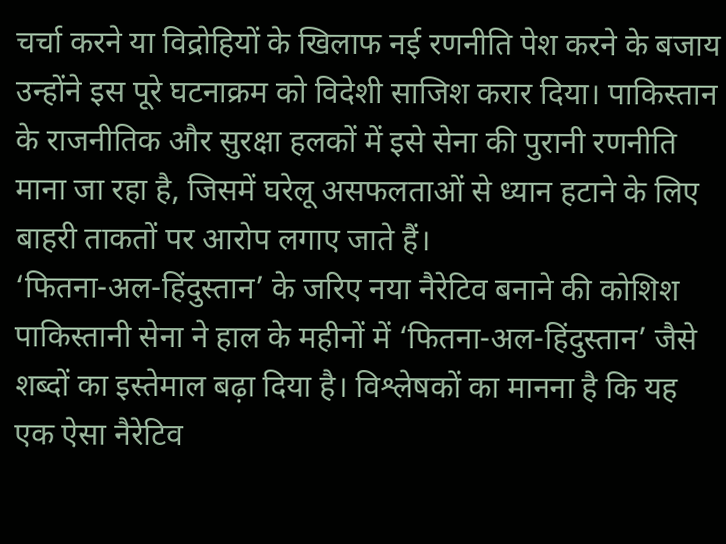चर्चा करने या विद्रोहियों के खिलाफ नई रणनीति पेश करने के बजाय उन्होंने इस पूरे घटनाक्रम को विदेशी साजिश करार दिया। पाकिस्तान के राजनीतिक और सुरक्षा हलकों में इसे सेना की पुरानी रणनीति माना जा रहा है, जिसमें घरेलू असफलताओं से ध्यान हटाने के लिए बाहरी ताकतों पर आरोप लगाए जाते हैं।
‘फितना-अल-हिंदुस्तान’ के जरिए नया नैरेटिव बनाने की कोशिश
पाकिस्तानी सेना ने हाल के महीनों में ‘फितना-अल-हिंदुस्तान’ जैसे शब्दों का इस्तेमाल बढ़ा दिया है। विश्लेषकों का मानना है कि यह एक ऐसा नैरेटिव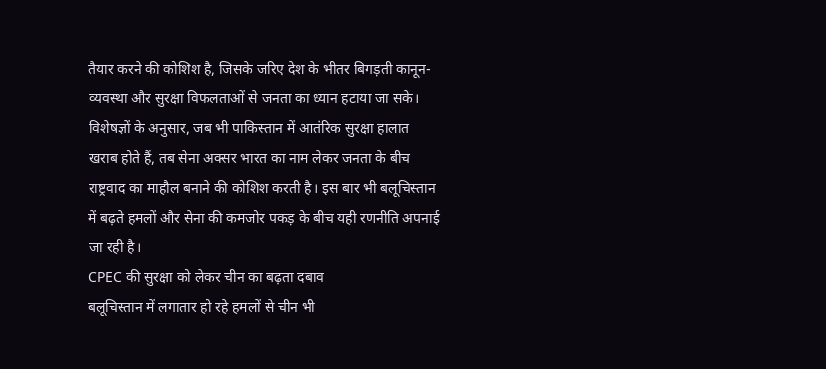तैयार करने की कोशिश है, जिसके जरिए देश के भीतर बिगड़ती कानून-व्यवस्था और सुरक्षा विफलताओं से जनता का ध्यान हटाया जा सके।
विशेषज्ञों के अनुसार, जब भी पाकिस्तान में आतंरिक सुरक्षा हालात खराब होते हैं, तब सेना अक्सर भारत का नाम लेकर जनता के बीच राष्ट्रवाद का माहौल बनाने की कोशिश करती है। इस बार भी बलूचिस्तान में बढ़ते हमलों और सेना की कमजोर पकड़ के बीच यही रणनीति अपनाई जा रही है।
CPEC की सुरक्षा को लेकर चीन का बढ़ता दबाव
बलूचिस्तान में लगातार हो रहे हमलों से चीन भी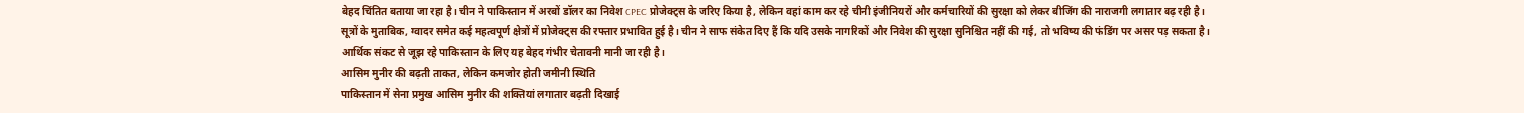बेहद चिंतित बताया जा रहा है। चीन ने पाकिस्तान में अरबों डॉलर का निवेश CPEC प्रोजेक्ट्स के जरिए किया है, लेकिन वहां काम कर रहे चीनी इंजीनियरों और कर्मचारियों की सुरक्षा को लेकर बीजिंग की नाराजगी लगातार बढ़ रही है।
सूत्रों के मुताबिक, ग्वादर समेत कई महत्वपूर्ण क्षेत्रों में प्रोजेक्ट्स की रफ्तार प्रभावित हुई है। चीन ने साफ संकेत दिए हैं कि यदि उसके नागरिकों और निवेश की सुरक्षा सुनिश्चित नहीं की गई, तो भविष्य की फंडिंग पर असर पड़ सकता है। आर्थिक संकट से जूझ रहे पाकिस्तान के लिए यह बेहद गंभीर चेतावनी मानी जा रही है।
आसिम मुनीर की बढ़ती ताकत, लेकिन कमजोर होती जमीनी स्थिति
पाकिस्तान में सेना प्रमुख आसिम मुनीर की शक्तियां लगातार बढ़ती दिखाई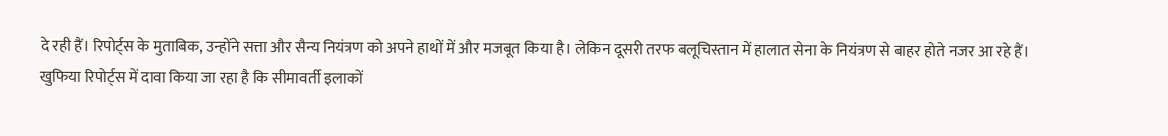दे रही हैं। रिपोर्ट्स के मुताबिक, उन्होंने सत्ता और सैन्य नियंत्रण को अपने हाथों में और मजबूत किया है। लेकिन दूसरी तरफ बलूचिस्तान में हालात सेना के नियंत्रण से बाहर होते नजर आ रहे हैं।
खुफिया रिपोर्ट्स में दावा किया जा रहा है कि सीमावर्ती इलाकों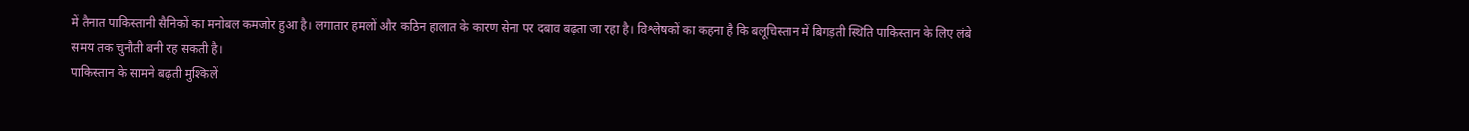में तैनात पाकिस्तानी सैनिकों का मनोबल कमजोर हुआ है। लगातार हमलों और कठिन हालात के कारण सेना पर दबाव बढ़ता जा रहा है। विश्लेषकों का कहना है कि बलूचिस्तान में बिगड़ती स्थिति पाकिस्तान के लिए लंबे समय तक चुनौती बनी रह सकती है।
पाकिस्तान के सामने बढ़ती मुश्किलें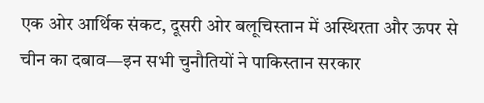एक ओर आर्थिक संकट, दूसरी ओर बलूचिस्तान में अस्थिरता और ऊपर से चीन का दबाव—इन सभी चुनौतियों ने पाकिस्तान सरकार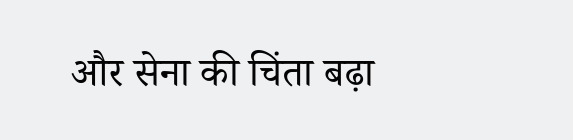और सेना की चिंता बढ़ा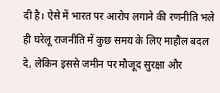दी है। ऐसे में भारत पर आरोप लगाने की रणनीति भले ही घरेलू राजनीति में कुछ समय के लिए माहौल बदल दे, लेकिन इससे जमीन पर मौजूद सुरक्षा और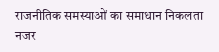राजनीतिक समस्याओं का समाधान निकलता नजर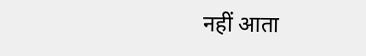नहीं आता